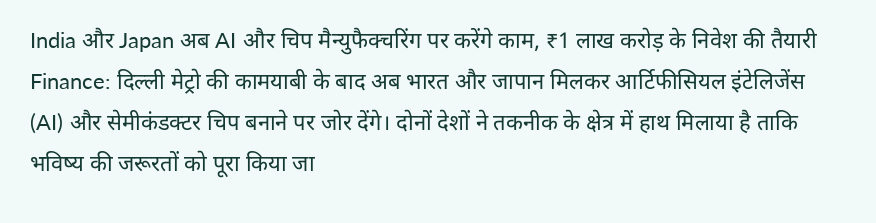India और Japan अब AI और चिप मैन्युफैक्चरिंग पर करेंगे काम, ₹1 लाख करोड़ के निवेश की तैयारी
Finance: दिल्ली मेट्रो की कामयाबी के बाद अब भारत और जापान मिलकर आर्टिफीसियल इंटेलिजेंस (AI) और सेमीकंडक्टर चिप बनाने पर जोर देंगे। दोनों देशों ने तकनीक के क्षेत्र में हाथ मिलाया है ताकि भविष्य की जरूरतों को पूरा किया जा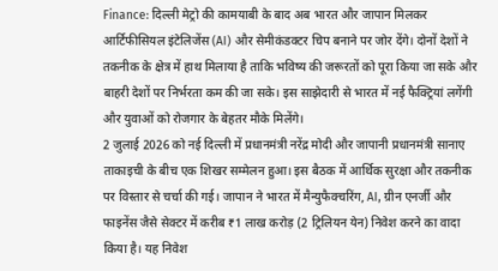Finance: दिल्ली मेट्रो की कामयाबी के बाद अब भारत और जापान मिलकर आर्टिफीसियल इंटेलिजेंस (AI) और सेमीकंडक्टर चिप बनाने पर जोर देंगे। दोनों देशों ने तकनीक के क्षेत्र में हाथ मिलाया है ताकि भविष्य की जरूरतों को पूरा किया जा सके और बाहरी देशों पर निर्भरता कम की जा सके। इस साझेदारी से भारत में नई फैक्ट्रियां लगेंगी और युवाओं को रोजगार के बेहतर मौके मिलेंगे।
2 जुलाई 2026 को नई दिल्ली में प्रधानमंत्री नरेंद्र मोदी और जापानी प्रधानमंत्री सानाए ताकाइची के बीच एक शिखर सम्मेलन हुआ। इस बैठक में आर्थिक सुरक्षा और तकनीक पर विस्तार से चर्चा की गई। जापान ने भारत में मैन्युफैक्चरिंग, AI, ग्रीन एनर्जी और फाइनेंस जैसे सेक्टर में करीब ₹1 लाख करोड़ (2 ट्रिलियन येन) निवेश करने का वादा किया है। यह निवेश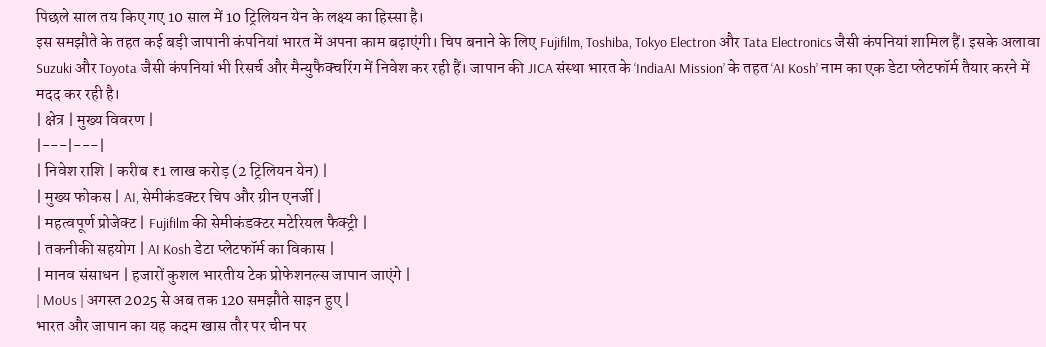पिछले साल तय किए गए 10 साल में 10 ट्रिलियन येन के लक्ष्य का हिस्सा है।
इस समझौते के तहत कई बड़ी जापानी कंपनियां भारत में अपना काम बढ़ाएंगी। चिप बनाने के लिए Fujifilm, Toshiba, Tokyo Electron और Tata Electronics जैसी कंपनियां शामिल हैं। इसके अलावा Suzuki और Toyota जैसी कंपनियां भी रिसर्च और मैन्युफैक्चरिंग में निवेश कर रही हैं। जापान की JICA संस्था भारत के ‘IndiaAI Mission’ के तहत ‘AI Kosh’ नाम का एक डेटा प्लेटफॉर्म तैयार करने में मदद कर रही है।
| क्षेत्र | मुख्य विवरण |
|---|---|
| निवेश राशि | करीब ₹1 लाख करोड़ (2 ट्रिलियन येन) |
| मुख्य फोकस | AI, सेमीकंडक्टर चिप और ग्रीन एनर्जी |
| महत्वपूर्ण प्रोजेक्ट | Fujifilm की सेमीकंडक्टर मटेरियल फैक्ट्री |
| तकनीकी सहयोग | AI Kosh डेटा प्लेटफॉर्म का विकास |
| मानव संसाधन | हजारों कुशल भारतीय टेक प्रोफेशनल्स जापान जाएंगे |
| MoUs | अगस्त 2025 से अब तक 120 समझौते साइन हुए |
भारत और जापान का यह कदम खास तौर पर चीन पर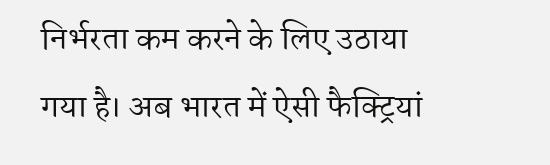निर्भरता कम करने के लिए उठाया गया है। अब भारत में ऐसी फैक्ट्रियां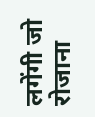लगेंगी जो रोजाना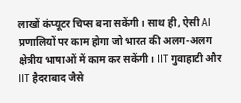लाखों कंप्यूटर चिप्स बना सकेंगी। साथ ही, ऐसी AI प्रणालियों पर काम होगा जो भारत की अलग-अलग क्षेत्रीय भाषाओं में काम कर सकेंगी। IIT गुवाहाटी और IIT हैदराबाद जैसे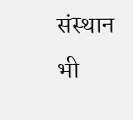संस्थान भी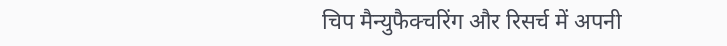चिप मैन्युफैक्चरिंग और रिसर्च में अपनी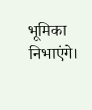भूमिका निभाएंगे।